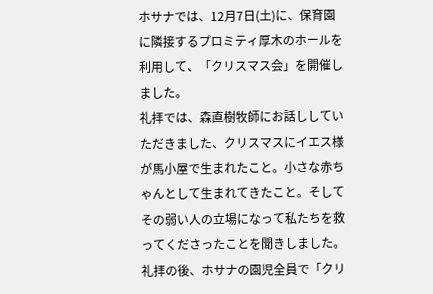ホサナでは、12月7日(土)に、保育園に隣接するプロミティ厚木のホールを利用して、「クリスマス会」を開催しました。
礼拝では、森直樹牧師にお話ししていただきました、クリスマスにイエス様が馬小屋で生まれたこと。小さな赤ちゃんとして生まれてきたこと。そしてその弱い人の立場になって私たちを救ってくださったことを聞きしました。
礼拝の後、ホサナの園児全員で「クリ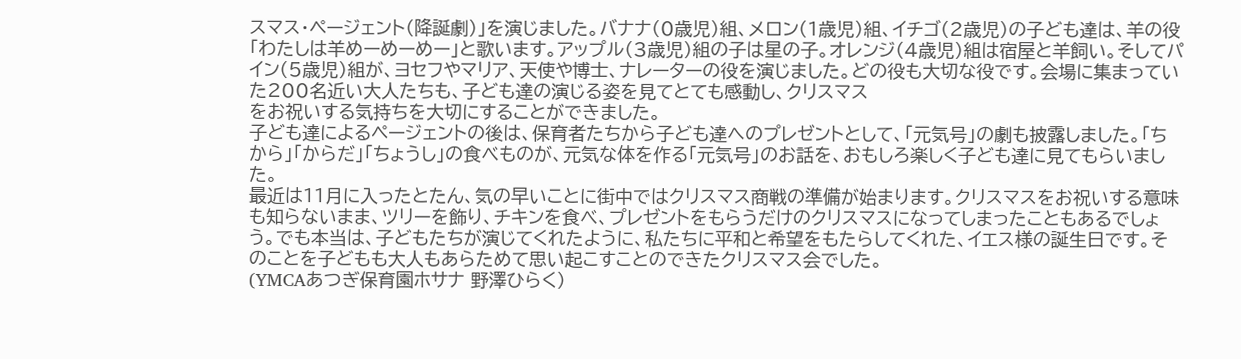スマス・ページェント(降誕劇)」を演じました。バナナ(0歳児)組、メロン(1歳児)組、イチゴ(2歳児)の子ども達は、羊の役「わたしは羊めーめーめー」と歌います。アップル(3歳児)組の子は星の子。オレンジ(4歳児)組は宿屋と羊飼い。そしてパイン(5歳児)組が、ヨセフやマリア、天使や博士、ナレーターの役を演じました。どの役も大切な役です。会場に集まっていた200名近い大人たちも、子ども達の演じる姿を見てとても感動し、クリスマス
をお祝いする気持ちを大切にすることができました。
子ども達によるページェントの後は、保育者たちから子ども達へのプレゼントとして、「元気号」の劇も披露しました。「ちから」「からだ」「ちょうし」の食べものが、元気な体を作る「元気号」のお話を、おもしろ楽しく子ども達に見てもらいました。
最近は11月に入ったとたん、気の早いことに街中ではクリスマス商戦の準備が始まります。クリスマスをお祝いする意味も知らないまま、ツリーを飾り、チキンを食べ、プレゼントをもらうだけのクリスマスになってしまったこともあるでしょう。でも本当は、子どもたちが演じてくれたように、私たちに平和と希望をもたらしてくれた、イエス様の誕生日です。そのことを子どもも大人もあらためて思い起こすことのできたクリスマス会でした。
(YMCAあつぎ保育園ホサナ 野澤ひらく)